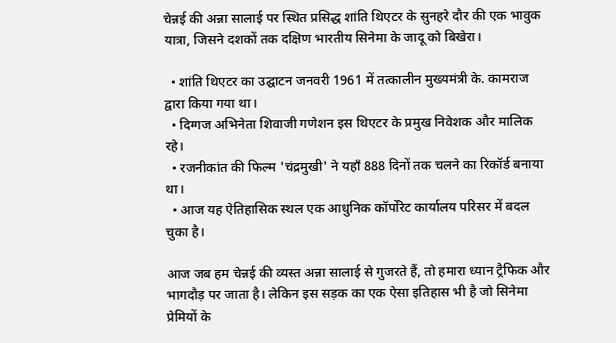चेन्नई की अन्ना सालाई पर स्थित प्रसिद्ध शांति थिएटर के सुनहरे दौर की एक भावुक यात्रा, जिसने दशकों तक दक्षिण भारतीय सिनेमा के जादू को बिखेरा।

  • शांति थिएटर का उद्घाटन जनवरी 1961 में तत्कालीन मुख्यमंत्री के. कामराज द्वारा किया गया था।
  • दिग्गज अभिनेता शिवाजी गणेशन इस थिएटर के प्रमुख निवेशक और मालिक रहे।
  • रजनीकांत की फिल्म 'चंद्रमुखी' ने यहाँ 888 दिनों तक चलने का रिकॉर्ड बनाया था।
  • आज यह ऐतिहासिक स्थल एक आधुनिक कॉर्पोरेट कार्यालय परिसर में बदल चुका है।

आज जब हम चेन्नई की व्यस्त अन्ना सालाई से गुजरते हैं, तो हमारा ध्यान ट्रैफिक और भागदौड़ पर जाता है। लेकिन इस सड़क का एक ऐसा इतिहास भी है जो सिनेमा प्रेमियों के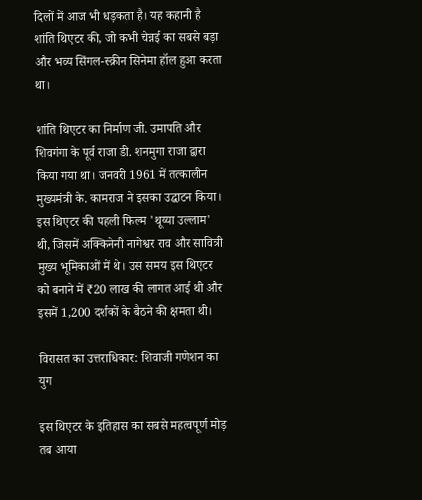दिलों में आज भी धड़कता है। यह कहानी है शांति थिएटर की, जो कभी चेन्नई का सबसे बड़ा और भव्य सिंगल-स्क्रीन सिनेमा हॉल हुआ करता था।

शांति थिएटर का निर्माण जी. उमापति और शिवगंगा के पूर्व राजा डी. शनमुगा राजा द्वारा किया गया था। जनवरी 1961 में तत्कालीन मुख्यमंत्री के. कामराज ने इसका उद्घाटन किया। इस थिएटर की पहली फिल्म 'थूय्या उल्लाम' थी, जिसमें अक्किनेनी नागेश्वर राव और सावित्री मुख्य भूमिकाओं में थे। उस समय इस थिएटर को बनाने में ₹20 लाख की लागत आई थी और इसमें 1,200 दर्शकों के बैठने की क्षमता थी।

विरासत का उत्तराधिकार: शिवाजी गणेशन का युग

इस थिएटर के इतिहास का सबसे महत्वपूर्ण मोड़ तब आया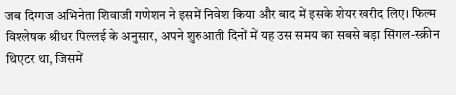जब दिग्गज अभिनेता शिवाजी गणेशन ने इसमें निवेश किया और बाद में इसके शेयर खरीद लिए। फिल्म विश्लेषक श्रीधर पिल्लई के अनुसार, अपने शुरुआती दिनों में यह उस समय का सबसे बड़ा सिंगल-स्क्रीन थिएटर था, जिसमें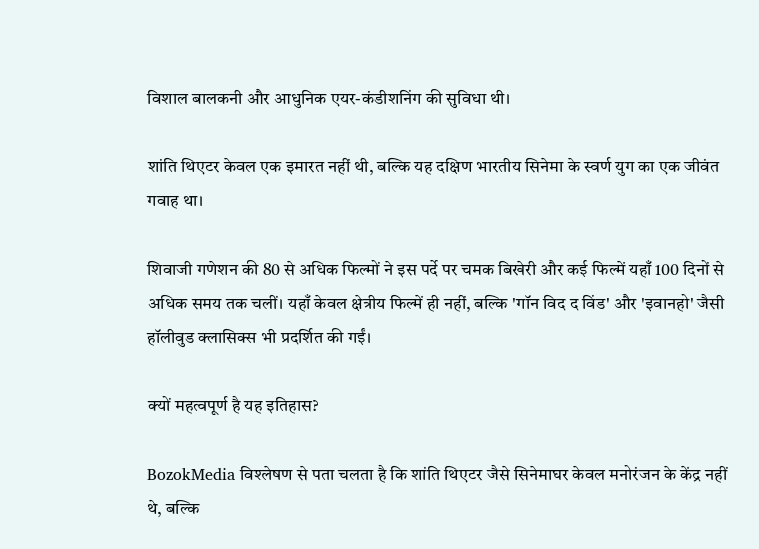विशाल बालकनी और आधुनिक एयर-कंडीशनिंग की सुविधा थी।

शांति थिएटर केवल एक इमारत नहीं थी, बल्कि यह दक्षिण भारतीय सिनेमा के स्वर्ण युग का एक जीवंत गवाह था।

शिवाजी गणेशन की 80 से अधिक फिल्मों ने इस पर्दे पर चमक बिखेरी और कई फिल्में यहाँ 100 दिनों से अधिक समय तक चलीं। यहाँ केवल क्षेत्रीय फिल्में ही नहीं, बल्कि 'गॉन विद द विंड' और 'इवानहो' जैसी हॉलीवुड क्लासिक्स भी प्रदर्शित की गईं।

क्यों महत्वपूर्ण है यह इतिहास?

BozokMedia विश्लेषण से पता चलता है कि शांति थिएटर जैसे सिनेमाघर केवल मनोरंजन के केंद्र नहीं थे, बल्कि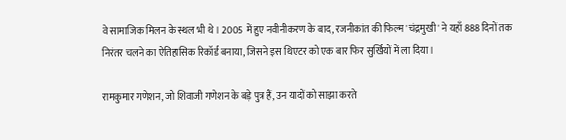वे सामाजिक मिलन के स्थल भी थे। 2005 में हुए नवीनीकरण के बाद, रजनीकांत की फिल्म 'चंद्रमुखी' ने यहाँ 888 दिनों तक निरंतर चलने का ऐतिहासिक रिकॉर्ड बनाया, जिसने इस थिएटर को एक बार फिर सुर्खियों में ला दिया।

रामकुमार गणेशन, जो शिवाजी गणेशन के बड़े पुत्र हैं, उन यादों को साझा करते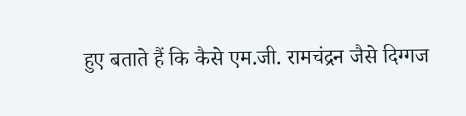हुए बताते हैं कि कैसे एम.जी. रामचंद्रन जैसे दिग्गज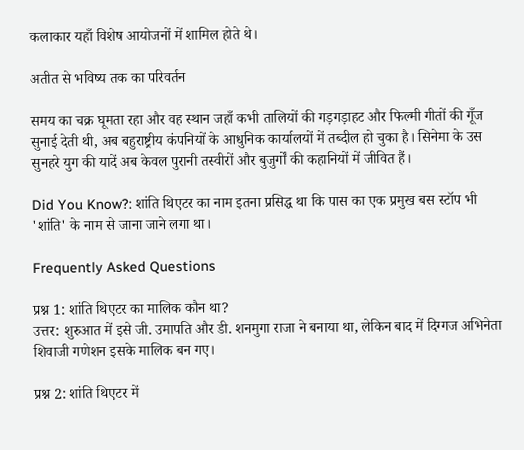कलाकार यहाँ विशेष आयोजनों में शामिल होते थे।

अतीत से भविष्य तक का परिवर्तन

समय का चक्र घूमता रहा और वह स्थान जहाँ कभी तालियों की गड़गड़ाहट और फिल्मी गीतों की गूँज सुनाई देती थी, अब बहुराष्ट्रीय कंपनियों के आधुनिक कार्यालयों में तब्दील हो चुका है। सिनेमा के उस सुनहरे युग की यादें अब केवल पुरानी तस्वीरों और बुजुर्गों की कहानियों में जीवित हैं।

Did You Know?: शांति थिएटर का नाम इतना प्रसिद्ध था कि पास का एक प्रमुख बस स्टॉप भी 'शांति' के नाम से जाना जाने लगा था।

Frequently Asked Questions

प्रश्न 1: शांति थिएटर का मालिक कौन था?
उत्तर: शुरुआत में इसे जी. उमापति और डी. शनमुगा राजा ने बनाया था, लेकिन बाद में दिग्गज अभिनेता शिवाजी गणेशन इसके मालिक बन गए।

प्रश्न 2: शांति थिएटर में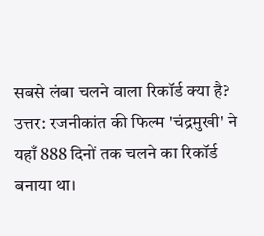सबसे लंबा चलने वाला रिकॉर्ड क्या है?
उत्तर: रजनीकांत की फिल्म 'चंद्रमुखी' ने यहाँ 888 दिनों तक चलने का रिकॉर्ड बनाया था।